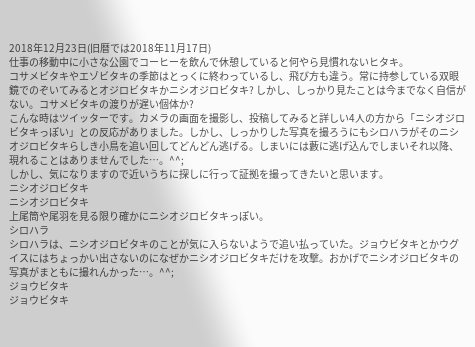2018年12月23日(旧暦では2018年11月17日)
仕事の移動中に小さな公園でコーヒーを飲んで休憩していると何やら見慣れないヒタキ。
コサメビタキやエゾビタキの季節はとっくに終わっているし、飛び方も違う。常に持参している双眼鏡でのぞいてみるとオジロビタキかニシオジロビタキ? しかし、しっかり見たことは今までなく自信がない。コサメビタキの渡りが遅い個体か?
こんな時はツイッターです。カメラの画面を撮影し、投稿してみると詳しい4人の方から「ニシオジロビタキっぽい」との反応がありました。しかし、しっかりした写真を撮ろうにもシロハラがそのニシオジロビタキらしき小鳥を追い回してどんどん逃げる。しまいには藪に逃げ込んでしまいそれ以降、現れることはありませんでした…。^^;
しかし、気になりますので近いうちに探しに行って証拠を撮ってきたいと思います。
ニシオジロビタキ
ニシオジロビタキ
上尾筒や尾羽を見る限り確かにニシオジロビタキっぽい。
シロハラ
シロハラは、ニシオジロビタキのことが気に入らないようで追い払っていた。ジョウビタキとかウグイスにはちょっかい出さないのになぜかニシオジロビタキだけを攻撃。おかげでニシオジロビタキの写真がまともに撮れんかった…。^^;
ジョウビタキ
ジョウビタキ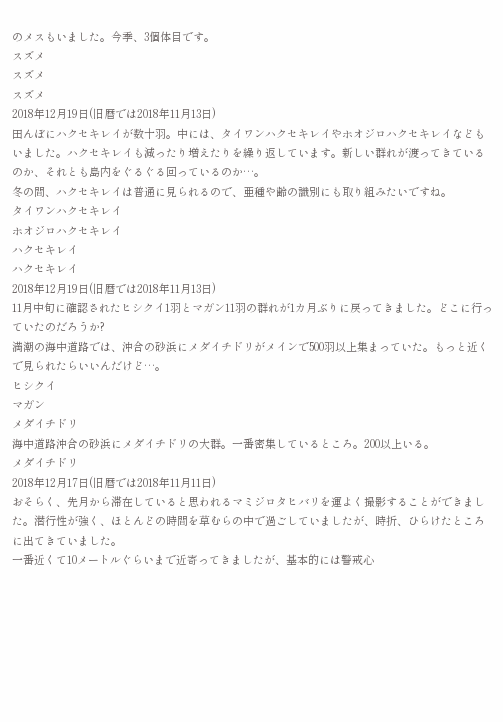のメスもいました。今季、3個体目です。
スズメ
スズメ
スズメ
2018年12月19日(旧暦では2018年11月13日)
田んぼにハクセキレイが数十羽。中には、タイワンハクセキレイやホオジロハクセキレイなどもいました。ハクセキレイも減ったり増えたりを繰り返しています。新しい群れが渡ってきているのか、それとも島内をぐるぐる回っているのか…。
冬の間、ハクセキレイは普通に見られるので、亜種や齢の識別にも取り組みたいですね。
タイワンハクセキレイ
ホオジロハクセキレイ
ハクセキレイ
ハクセキレイ
2018年12月19日(旧暦では2018年11月13日)
11月中旬に確認されたヒシクイ1羽とマガン11羽の群れが1カ月ぶりに戻ってきました。どこに行っていたのだろうか?
満潮の海中道路では、沖合の砂浜にメダイチドリがメインで500羽以上集まっていた。もっと近くで見られたらいいんだけど…。
ヒシクイ
マガン
メダイチドリ
海中道路沖合の砂浜にメダイチドリの大群。一番密集しているところ。200以上いる。
メダイチドリ
2018年12月17日(旧暦では2018年11月11日)
おそらく、先月から滞在していると思われるマミジロタヒバリを運よく撮影することができました。潜行性が強く、ほとんどの時間を草むらの中で過ごしていましたが、時折、ひらけたところに出てきていました。
一番近くて10メートルぐらいまで近寄ってきましたが、基本的には警戒心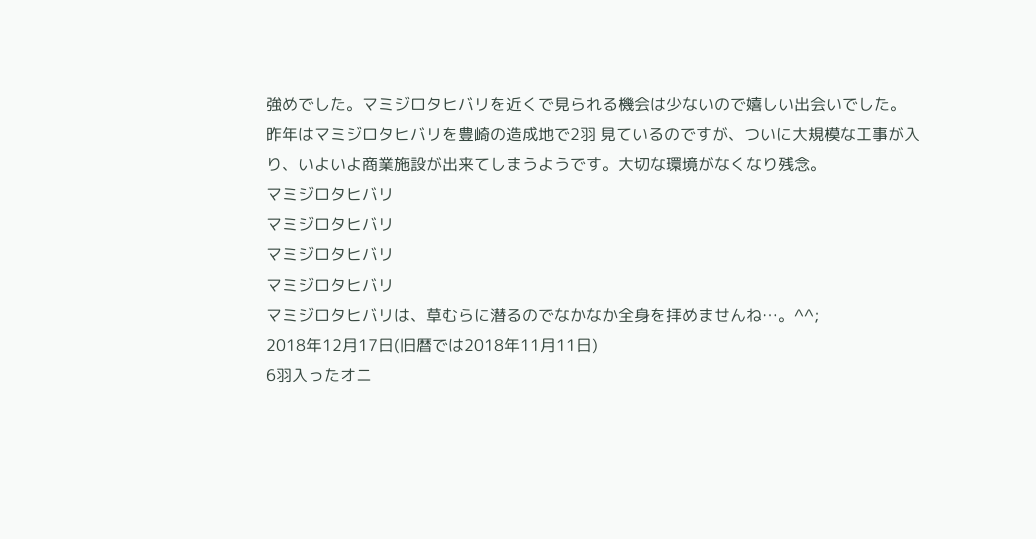強めでした。マミジロタヒバリを近くで見られる機会は少ないので嬉しい出会いでした。
昨年はマミジロタヒバリを豊崎の造成地で2羽 見ているのですが、ついに大規模な工事が入り、いよいよ商業施設が出来てしまうようです。大切な環境がなくなり残念。
マミジロタヒバリ
マミジロタヒバリ
マミジロタヒバリ
マミジロタヒバリ
マミジロタヒバリは、草むらに潜るのでなかなか全身を拝めませんね…。^^;
2018年12月17日(旧暦では2018年11月11日)
6羽入ったオニ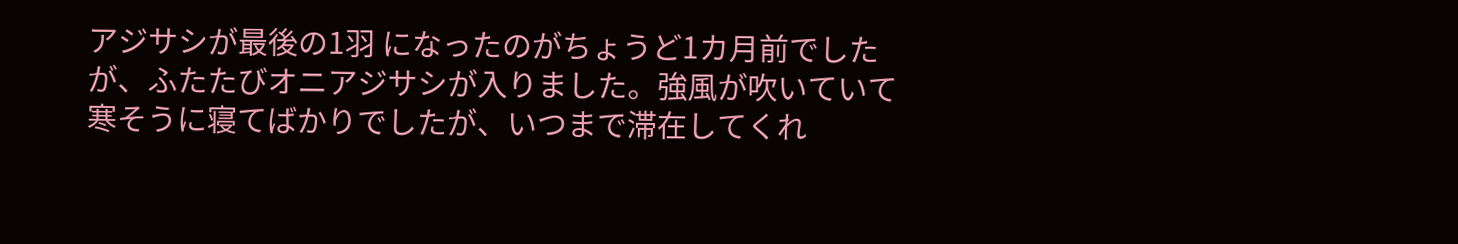アジサシが最後の1羽 になったのがちょうど1カ月前でしたが、ふたたびオニアジサシが入りました。強風が吹いていて寒そうに寝てばかりでしたが、いつまで滞在してくれ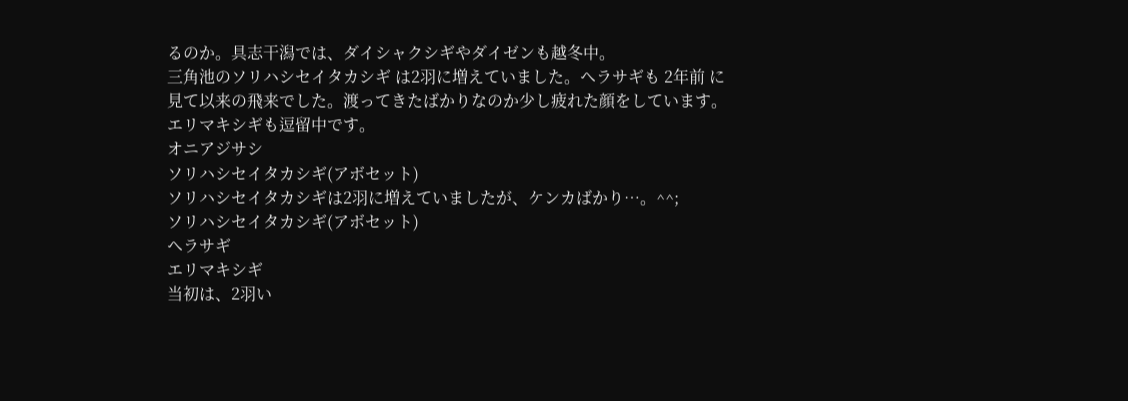るのか。具志干潟では、ダイシャクシギやダイゼンも越冬中。
三角池のソリハシセイタカシギ は2羽に増えていました。ヘラサギも 2年前 に見て以来の飛来でした。渡ってきたばかりなのか少し疲れた顔をしています。エリマキシギも逗留中です。
オニアジサシ
ソリハシセイタカシギ(アボセット)
ソリハシセイタカシギは2羽に増えていましたが、ケンカばかり…。^^;
ソリハシセイタカシギ(アボセット)
ヘラサギ
エリマキシギ
当初は、2羽い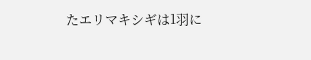たエリマキシギは1羽に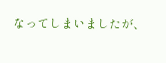なってしまいましたが、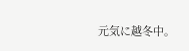元気に越冬中。